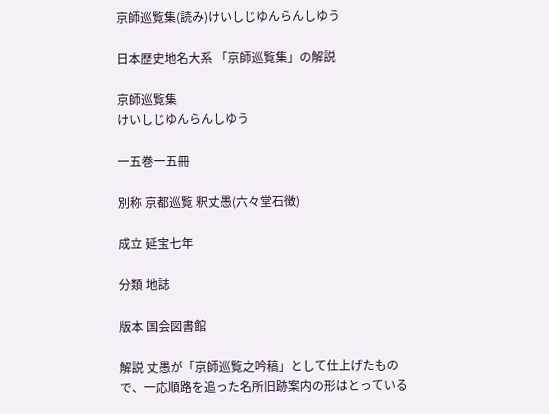京師巡覧集(読み)けいしじゆんらんしゆう

日本歴史地名大系 「京師巡覧集」の解説

京師巡覧集
けいしじゆんらんしゆう

一五巻一五冊

別称 京都巡覧 釈丈愚(六々堂石徴)

成立 延宝七年

分類 地誌

版本 国会図書館

解説 丈愚が「京師巡覧之吟稿」として仕上げたもので、一応順路を追った名所旧跡案内の形はとっている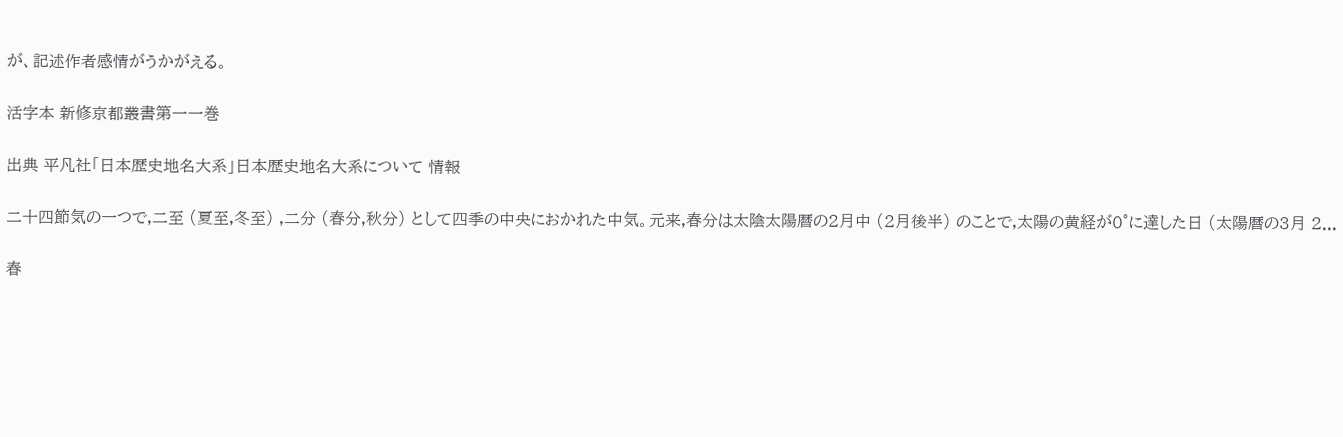が、記述作者感情がうかがえる。

活字本 新修京都叢書第一一巻

出典 平凡社「日本歴史地名大系」日本歴史地名大系について 情報

二十四節気の一つで,二至 (夏至,冬至) ,二分 (春分,秋分) として四季の中央におかれた中気。元来,春分は太陰太陽暦の2月中 (2月後半) のことで,太陽の黄経が0°に達した日 (太陽暦の3月 2...

春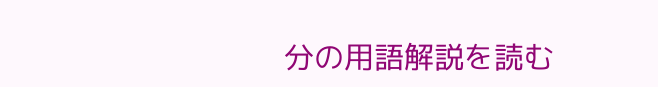分の用語解説を読む